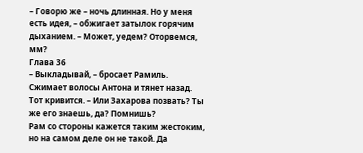– Говорю же – ночь длинная. Но у меня есть идея, – обжигает затылок горячим дыханием. – Может, уедем? Оторвемся, мм?
Глава 36
– Выкладывай, – бросает Рамиль. Сжимает волосы Антона и тянет назад. Тот кривится. – Или Захарова позвать? Ты же его знаешь, да? Помнишь?
Рам со стороны кажется таким жестоким, но на самом деле он не такой. Да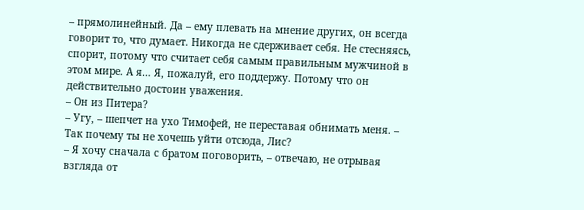– прямолинейный. Да – ему плевать на мнение других, он всегда говорит то, что думает. Никогда не сдерживает себя. Не стесняясь, спорит, потому что считает себя самым правильным мужчиной в этом мире. А я… Я, пожалуй, его поддержу. Потому что он действительно достоин уважения.
– Он из Питера?
– Угу, – шепчет на ухо Тимофей, не переставая обнимать меня. – Так почему ты не хочешь уйти отсюда, Лис?
– Я хочу сначала с братом поговорить, – отвечаю, не отрывая взгляда от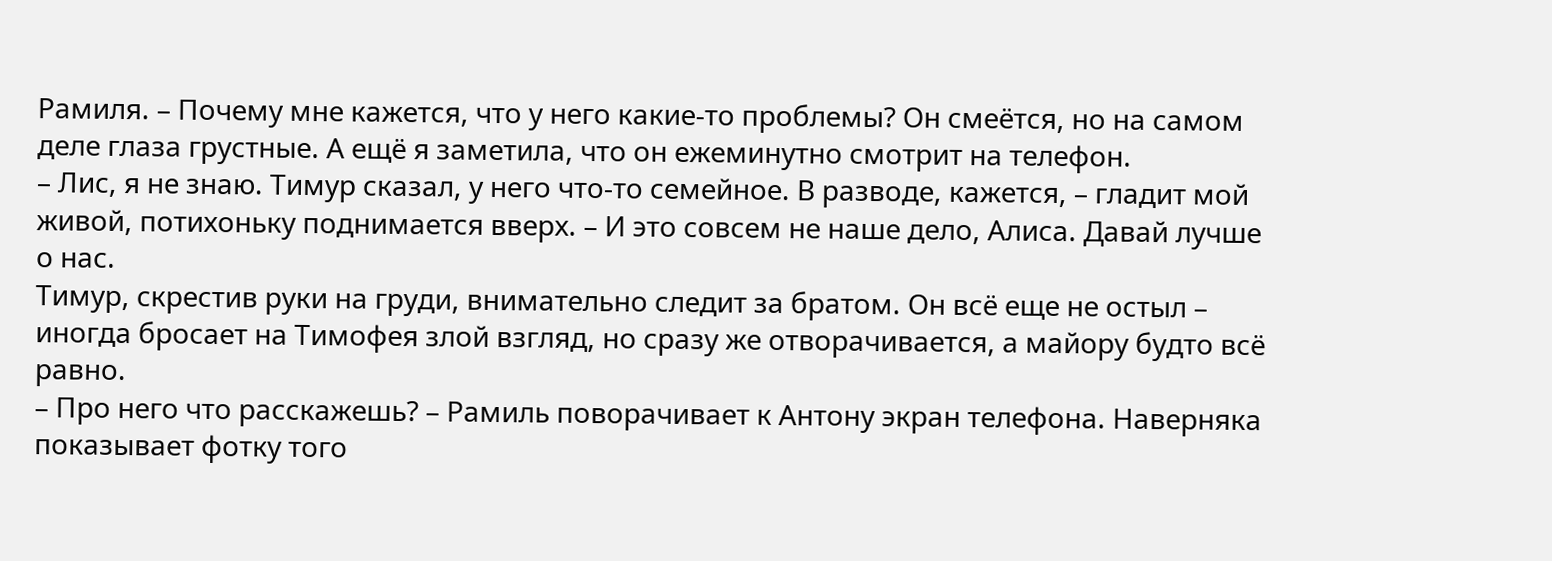Рамиля. – Почему мне кажется, что у него какие-то проблемы? Он смеётся, но на самом деле глаза грустные. А ещё я заметила, что он ежеминутно смотрит на телефон.
– Лис, я не знаю. Тимур сказал, у него что-то семейное. В разводе, кажется, – гладит мой живой, потихоньку поднимается вверх. – И это совсем не наше дело, Алиса. Давай лучше о нас.
Тимур, скрестив руки на груди, внимательно следит за братом. Он всё еще не остыл – иногда бросает на Тимофея злой взгляд, но сразу же отворачивается, а майору будто всё равно.
– Про него что расскажешь? – Рамиль поворачивает к Антону экран телефона. Наверняка показывает фотку того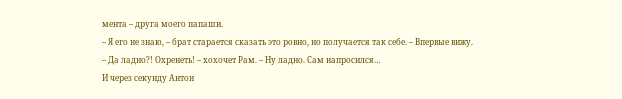мента – друга моего папаши.
– Я его не знаю, – брат старается сказать это ровно, но получается так себе. – Впервые вижу.
– Да ладно?! Охренеть! – хохочет Рам. – Ну ладно. Сам напросился…
И через секунду Антон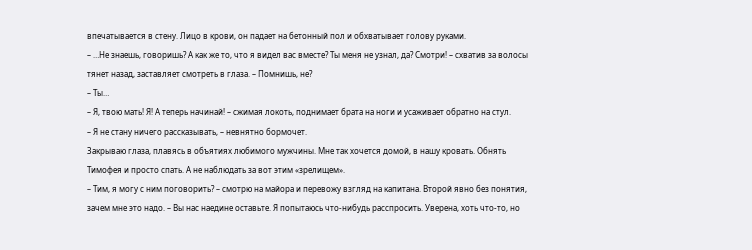впечатывается в стену. Лицо в крови, он падает на бетонный пол и обхватывает голову руками.
– …Не знаешь, говоришь? А как же то, что я видел вас вместе? Ты меня не узнал, да? Смотри! – схватив за волосы тянет назад, заставляет смотреть в глаза. – Помнишь, не?
– Ты…
– Я, твою мать! Я! А теперь начинай! – сжимая локоть, поднимает брата на ноги и усаживает обратно на стул.
– Я не стану ничего рассказывать, – невнятно бормочет.
Закрываю глаза, плавясь в объятиях любимого мужчины. Мне так хочется домой, в нашу кровать. Обнять Тимофея и просто спать. А не наблюдать за вот этим «зрелищем».
– Тим, я могу с ним поговорить? – смотрю на майора и перевожу взгляд на капитана. Второй явно без понятия, зачем мне это надо. – Вы нас наедине оставьте. Я попытаюсь что-нибудь расспросить. Уверена, хоть что-то, но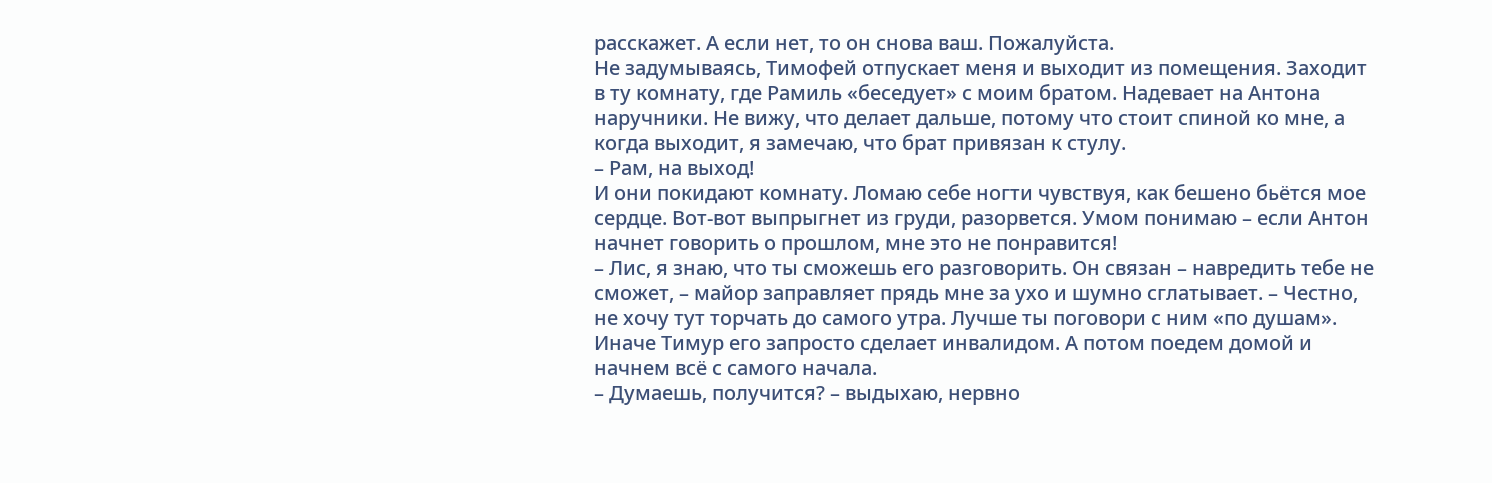расскажет. А если нет, то он снова ваш. Пожалуйста.
Не задумываясь, Тимофей отпускает меня и выходит из помещения. Заходит в ту комнату, где Рамиль «беседует» с моим братом. Надевает на Антона наручники. Не вижу, что делает дальше, потому что стоит спиной ко мне, а когда выходит, я замечаю, что брат привязан к стулу.
– Рам, на выход!
И они покидают комнату. Ломаю себе ногти чувствуя, как бешено бьётся мое сердце. Вот-вот выпрыгнет из груди, разорвется. Умом понимаю – если Антон начнет говорить о прошлом, мне это не понравится!
– Лис, я знаю, что ты сможешь его разговорить. Он связан – навредить тебе не сможет, – майор заправляет прядь мне за ухо и шумно сглатывает. – Честно, не хочу тут торчать до самого утра. Лучше ты поговори с ним «по душам». Иначе Тимур его запросто сделает инвалидом. А потом поедем домой и начнем всё с самого начала.
– Думаешь, получится? – выдыхаю, нервно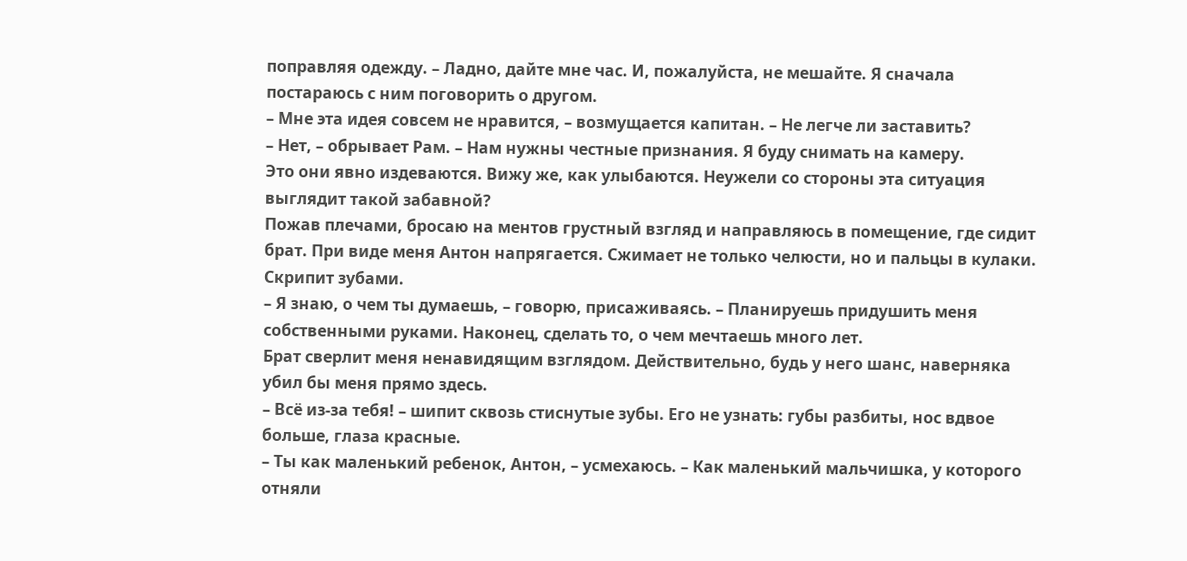поправляя одежду. – Ладно, дайте мне час. И, пожалуйста, не мешайте. Я сначала постараюсь с ним поговорить о другом.
– Мне эта идея совсем не нравится, – возмущается капитан. – Не легче ли заставить?
– Нет, – обрывает Рам. – Нам нужны честные признания. Я буду снимать на камеру.
Это они явно издеваются. Вижу же, как улыбаются. Неужели со стороны эта ситуация выглядит такой забавной?
Пожав плечами, бросаю на ментов грустный взгляд и направляюсь в помещение, где сидит брат. При виде меня Антон напрягается. Сжимает не только челюсти, но и пальцы в кулаки. Скрипит зубами.
– Я знаю, о чем ты думаешь, – говорю, присаживаясь. – Планируешь придушить меня собственными руками. Наконец, сделать то, о чем мечтаешь много лет.
Брат сверлит меня ненавидящим взглядом. Действительно, будь у него шанс, наверняка убил бы меня прямо здесь.
– Всё из-за тебя! – шипит сквозь стиснутые зубы. Его не узнать: губы разбиты, нос вдвое больше, глаза красные.
– Ты как маленький ребенок, Антон, – усмехаюсь. – Как маленький мальчишка, у которого отняли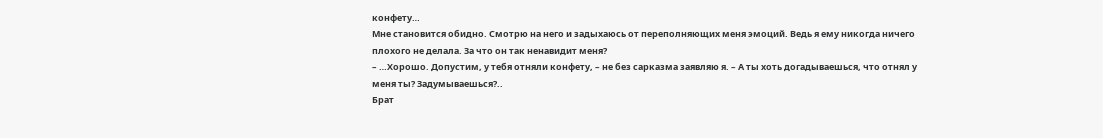конфету…
Мне становится обидно. Смотрю на него и задыхаюсь от переполняющих меня эмоций. Ведь я ему никогда ничего плохого не делала. За что он так ненавидит меня?
– …Хорошо. Допустим, у тебя отняли конфету, – не без сарказма заявляю я. – А ты хоть догадываешься, что отнял у меня ты? Задумываешься?..
Брат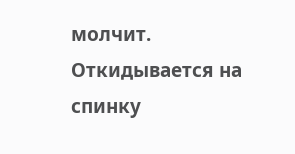молчит. Откидывается на спинку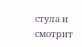стула и смотрит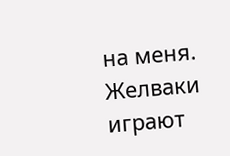на меня. Желваки играют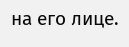на его лице.